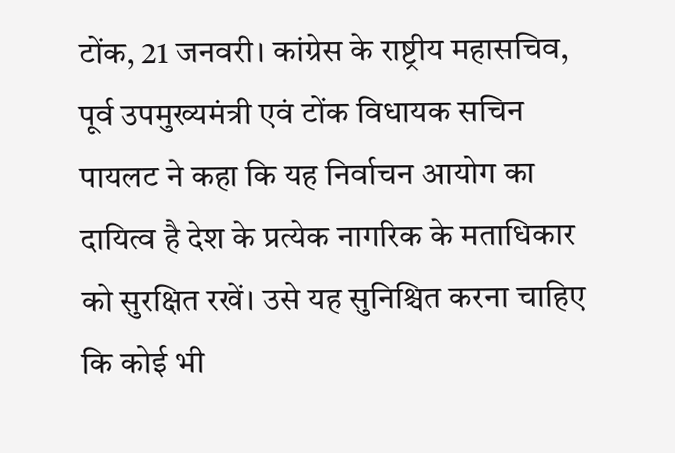टोंक, 21 जनवरी। कांग्रेस के राष्ट्रीय महासचिव, पूर्व उपमुख्यमंत्री एवं टोंक विधायक सचिन पायलट ने कहा कि यह निर्वाचन आयोग का दायित्व है देश के प्रत्येक नागरिक के मताधिकार को सुरक्षित रखें। उसे यह सुनिश्चित करना चाहिए कि कोई भी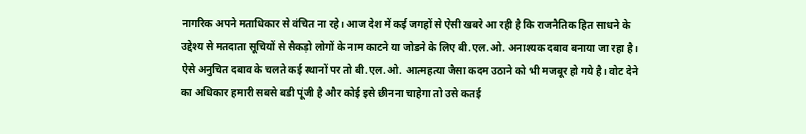नागरिक अपने मताधिकार से वंचित ना रहे। आज देश में कई जगहों से ऐसी खबरे आ रही है कि राजनैतिक हित साधने के उद्देश्य से मतदाता सूचियों से सैकड़ो लोगों के नाम काटने या जोडने के लिए बी.एल.ओ. अनाश्यक दबाव बनाया जा रहा है। ऐसे अनुचित दबाव के चलते कई स्थानों पर तो बी.एल.ओ. आत्महत्या जैसा कदम उठाने को भी मजबूर हो गये है। वोट देने का अधिकार हमारी सबसे बडी पूंजी है और कोई इसे छीनना चाहेगा तो उसे कतई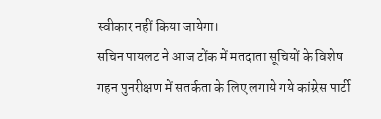स्वीकार नहीं किया जायेगा।
सचिन पायलट ने आज टोंक में मतदाता सूचियों के विशेष गहन पुनरीक्षण में सतर्कता के लिए लगाये गये कांग्र्रेस पार्टी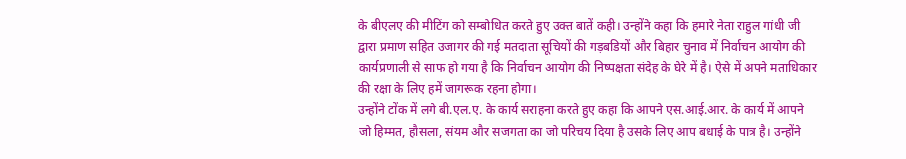के बीएलए की मीटिंग को सम्बोधित करते हुए उक्त बातें कही। उन्होंने कहा कि हमारे नेता राहुल गांधी जी द्वारा प्रमाण सहित उजागर की गई मतदाता सूचियों की गड़बडियों और बिहार चुनाव में निर्वाचन आयोग की कार्यप्रणाली से साफ हो गया है कि निर्वाचन आयोग की निष्पक्षता संदेह के घेरे में है। ऐसे में अपने मताधिकार की रक्षा के लिए हमें जागरूक रहना होगा।
उन्होंने टोंक में लगे बी.एल.ए. के कार्य सराहना करते हुए कहा कि आपने एस.आई.आर. के कार्य में आपने जो हिम्मत, हौसला, संयम और सजगता का जो परिचय दिया है उसके लिए आप बधाई के पात्र है। उन्होंने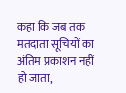कहा कि जब तक मतदाता सूचियों का अंतिम प्रकाशन नहीं हो जाता,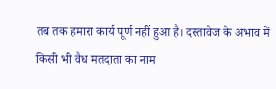तब तक हमारा कार्य पूर्ण नहीं हुआ है। दस्तावेज के अभाव में किसी भी वैध मतदाता का नाम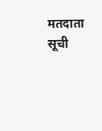मतदाता सूची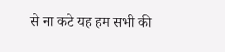से ना कटे यह हम सभी की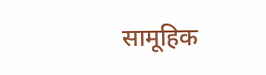सामूहिक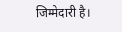जिम्मेदारी है।